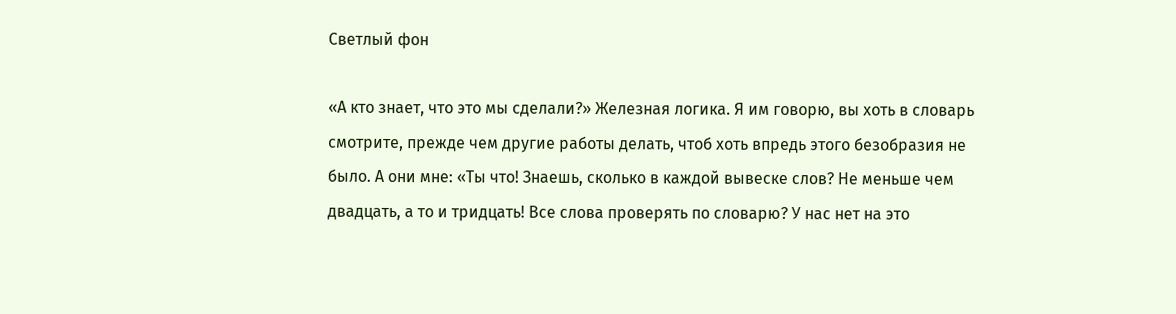Светлый фон

«А кто знает, что это мы сделали?» Железная логика. Я им говорю, вы хоть в словарь смотрите, прежде чем другие работы делать, чтоб хоть впредь этого безобразия не было. А они мне: «Ты что! Знаешь, сколько в каждой вывеске слов? Не меньше чем двадцать, а то и тридцать! Все слова проверять по словарю? У нас нет на это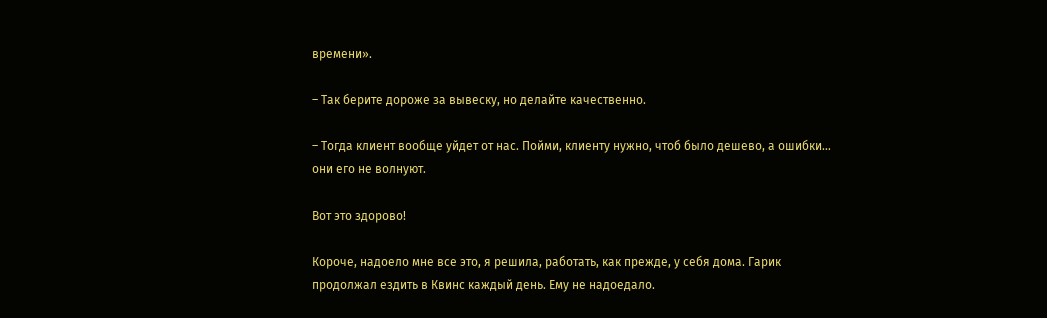времени».

– Так берите дороже за вывеску, но делайте качественно.

– Тогда клиент вообще уйдет от нас. Пойми, клиенту нужно, чтоб было дешево, а ошибки… они его не волнуют.

Вот это здорово!

Короче, надоело мне все это, я решила, работать, как прежде, у себя дома. Гарик продолжал ездить в Квинс каждый день. Ему не надоедало.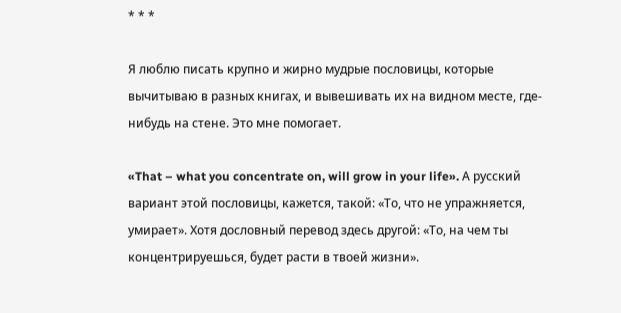* * *

Я люблю писать крупно и жирно мудрые пословицы, которые вычитываю в разных книгах, и вывешивать их на видном месте, где-нибудь на стене. Это мне помогает.

«That – what you concentrate on, will grow in your life». А русский вариант этой пословицы, кажется, такой: «То, что не упражняется, умирает». Хотя дословный перевод здесь другой: «То, на чем ты концентрируешься, будет расти в твоей жизни».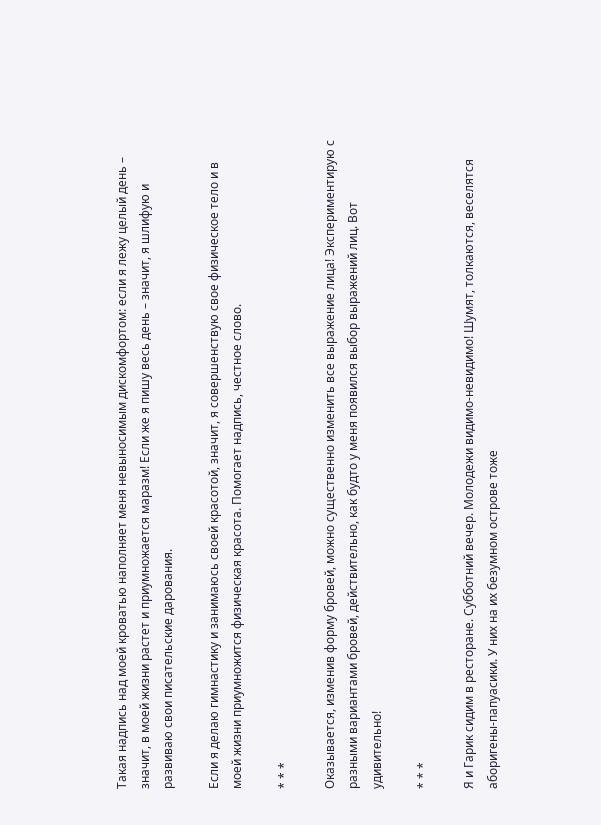Такая надпись над моей кроватью наполняет меня невыносимым дискомфортом: если я лежу целый день – значит, в моей жизни растет и приумножается маразм! Если же я пишу весь день – значит, я шлифую и развиваю свои писательские дарования.

Если я делаю гимнастику и занимаюсь своей красотой, значит, я совершенствую свое физическое тело и в моей жизни приумножится физическая красота. Помогает надпись, честное слово.

* * *

Оказывается, изменив форму бровей, можно существенно изменить все выражение лица! Экспериментирую с разными вариантами бровей, действительно, как будто у меня появился выбор выражений лиц. Вот удивительно!

* * *

Я и Гарик сидим в ресторане. Субботний вечер. Молодежи видимо-невидимо! Шумят, толкаются, веселятся аборигены-папуасики. У них на их безумном острове тоже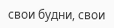свои будни, свои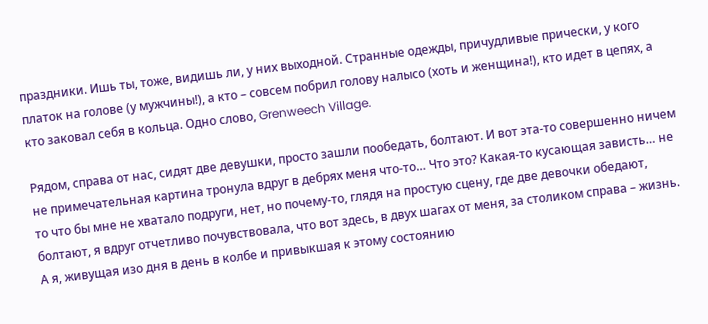праздники. Ишь ты, тоже, видишь ли, у них выходной. Странные одежды, причудливые прически, у кого платок на голове (у мужчины!), а кто – совсем побрил голову налысо (хоть и женщина!), кто идет в цепях, а кто заковал себя в кольца. Одно слово, Grenweech Village.

Рядом, справа от нас, сидят две девушки, просто зашли пообедать, болтают. И вот эта-то совершенно ничем не примечательная картина тронула вдруг в дебрях меня что-то… Что это? Какая-то кусающая зависть… не то что бы мне не хватало подруги, нет, но почему-то, глядя на простую сцену, где две девочки обедают, болтают, я вдруг отчетливо почувствовала, что вот здесь, в двух шагах от меня, за столиком справа – жизнь. А я, живущая изо дня в день в колбе и привыкшая к этому состоянию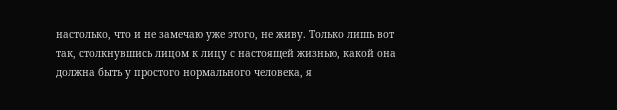настолько, что и не замечаю уже этого, не живу. Только лишь вот так, столкнувшись лицом к лицу с настоящей жизнью, какой она должна быть у простого нормального человека, я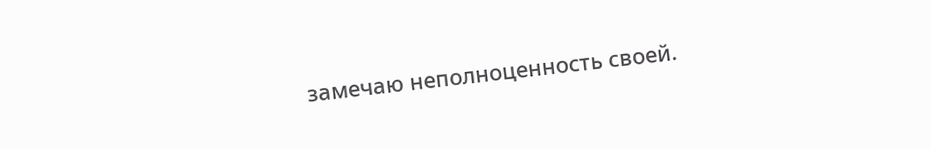замечаю неполноценность своей.